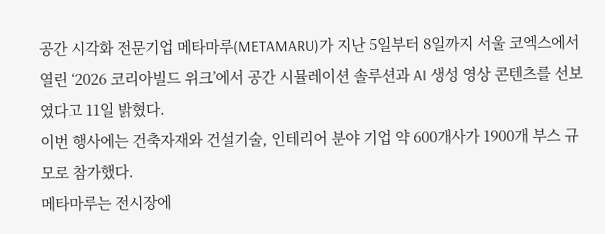공간 시각화 전문기업 메타마루(METAMARU)가 지난 5일부터 8일까지 서울 코엑스에서 열린 ‘2026 코리아빌드 위크’에서 공간 시뮬레이션 솔루션과 AI 생성 영상 콘텐츠를 선보였다고 11일 밝혔다.
이번 행사에는 건축자재와 건설기술, 인테리어 분야 기업 약 600개사가 1900개 부스 규모로 참가했다.
메타마루는 전시장에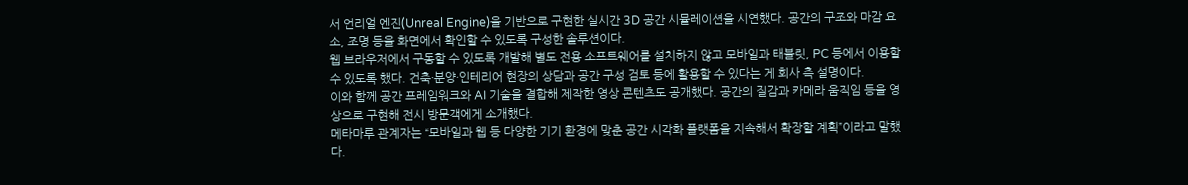서 언리얼 엔진(Unreal Engine)을 기반으로 구현한 실시간 3D 공간 시뮬레이션을 시연했다. 공간의 구조와 마감 요소, 조명 등을 화면에서 확인할 수 있도록 구성한 솔루션이다.
웹 브라우저에서 구동할 수 있도록 개발해 별도 전용 소프트웨어를 설치하지 않고 모바일과 태블릿, PC 등에서 이용할 수 있도록 했다. 건축·분양·인테리어 현장의 상담과 공간 구성 검토 등에 활용할 수 있다는 게 회사 측 설명이다.
이와 함께 공간 프레임워크와 AI 기술을 결합해 제작한 영상 콘텐츠도 공개했다. 공간의 질감과 카메라 움직임 등을 영상으로 구현해 전시 방문객에게 소개했다.
메타마루 관계자는 “모바일과 웹 등 다양한 기기 환경에 맞춘 공간 시각화 플랫폼을 지속해서 확장할 계획”이라고 말했다.